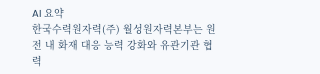AI 요약
한국수력원자력(주) 월성원자력본부는 원전 내 화재 대응 능력 강화와 유관기관 협력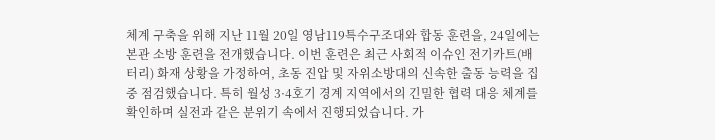체계 구축을 위해 지난 11월 20일 영남119특수구조대와 합동 훈련을, 24일에는 본관 소방 훈련을 전개했습니다. 이번 훈련은 최근 사회적 이슈인 전기카트(배터리) 화재 상황을 가정하여, 초동 진압 및 자위소방대의 신속한 출동 능력을 집중 점검했습니다. 특히 월성 3·4호기 경계 지역에서의 긴밀한 협력 대응 체계를 확인하며 실전과 같은 분위기 속에서 진행되었습니다. 가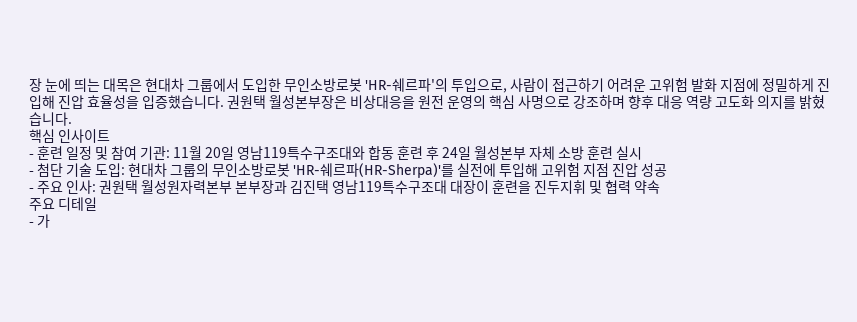장 눈에 띄는 대목은 현대차 그룹에서 도입한 무인소방로봇 'HR-쉐르파'의 투입으로, 사람이 접근하기 어려운 고위험 발화 지점에 정밀하게 진입해 진압 효율성을 입증했습니다. 권원택 월성본부장은 비상대응을 원전 운영의 핵심 사명으로 강조하며 향후 대응 역량 고도화 의지를 밝혔습니다.
핵심 인사이트
- 훈련 일정 및 참여 기관: 11월 20일 영남119특수구조대와 합동 훈련 후 24일 월성본부 자체 소방 훈련 실시
- 첨단 기술 도입: 현대차 그룹의 무인소방로봇 'HR-쉐르파(HR-Sherpa)'를 실전에 투입해 고위험 지점 진압 성공
- 주요 인사: 권원택 월성원자력본부 본부장과 김진택 영남119특수구조대 대장이 훈련을 진두지휘 및 협력 약속
주요 디테일
- 가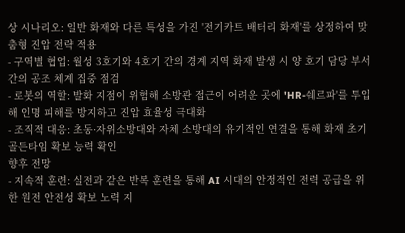상 시나리오: 일반 화재와 다른 특성을 가진 '전기카트 배터리 화재'를 상정하여 맞춤형 진압 전략 적용
- 구역별 협업: 월성 3호기와 4호기 간의 경계 지역 화재 발생 시 양 호기 담당 부서 간의 공조 체계 집중 점검
- 로봇의 역할: 발화 지점이 위험해 소방관 접근이 어려운 곳에 'HR-쉐르파'를 투입해 인명 피해를 방지하고 진압 효율성 극대화
- 조직적 대응: 초동·자위소방대와 자체 소방대의 유기적인 연결을 통해 화재 초기 골든타임 확보 능력 확인
향후 전망
- 지속적 훈련: 실전과 같은 반복 훈련을 통해 AI 시대의 안정적인 전력 공급을 위한 원전 안전성 확보 노력 지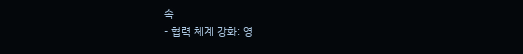속
- 협력 체계 강화: 영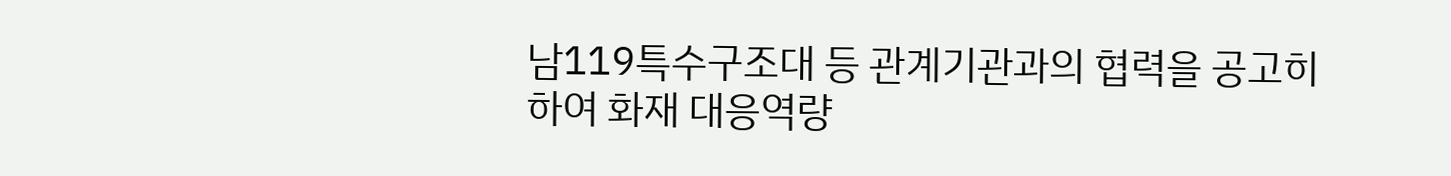남119특수구조대 등 관계기관과의 협력을 공고히 하여 화재 대응역량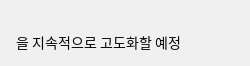을 지속적으로 고도화할 예정